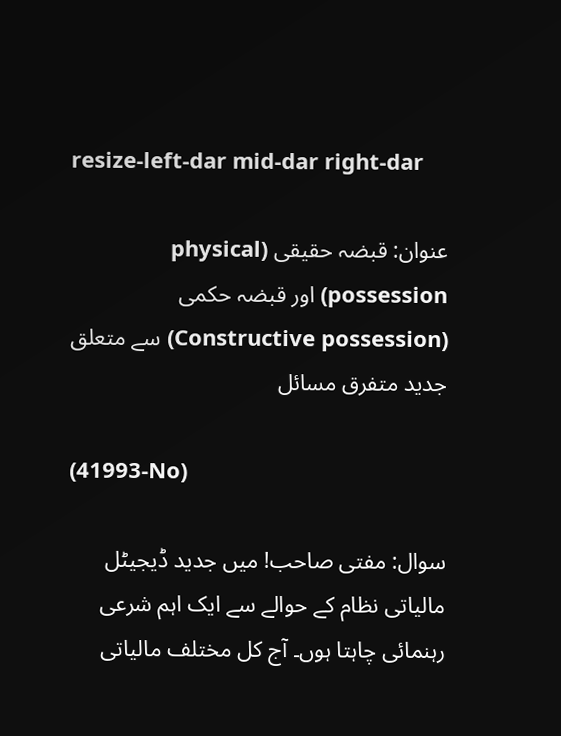resize-left-dar mid-dar right-dar

عنوان: قبضہ حقیقی (physical possession) اور قبضہ حکمی (Constructive possession) سے متعلق جدید متفرق مسائل

(41993-No)

سوال: مفتی صاحب! میں جدید ڈیجیٹل مالیاتی نظام کے حوالے سے ایک اہم شرعی رہنمائی چاہتا ہوں۔ آج کل مختلف مالیاتی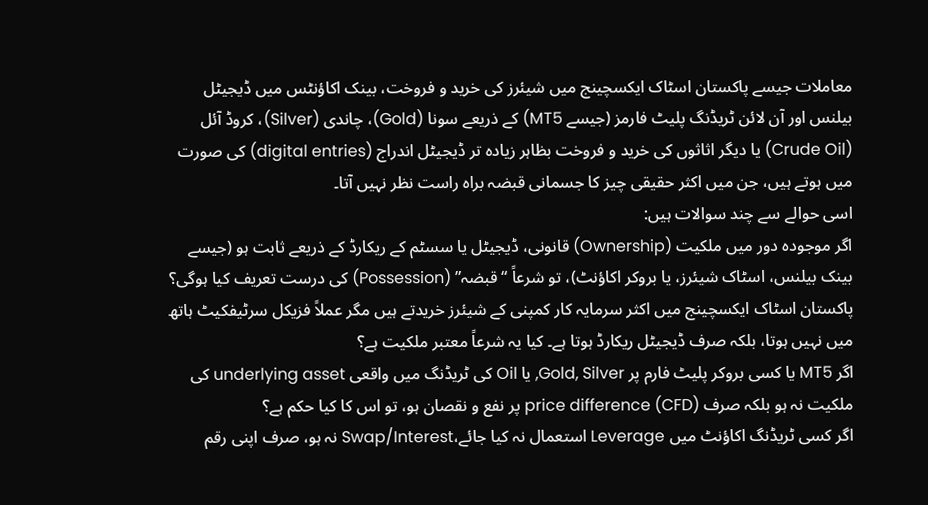معاملات جیسے پاکستان اسٹاک ایکسچینج میں شیئرز کی خرید و فروخت، بینک اکاؤنٹس میں ڈیجیٹل بیلنس اور آن لائن ٹریڈنگ پلیٹ فارمز (جیسے MT5) کے ذریعے سونا (Gold)، چاندی (Silver)، کروڈ آئل (Crude Oil) یا دیگر اثاثوں کی خرید و فروخت بظاہر زیادہ تر ڈیجیٹل اندراج (digital entries) کی صورت میں ہوتے ہیں، جن میں اکثر حقیقی چیز کا جسمانی قبضہ براہ راست نظر نہیں آتا۔
اسی حوالے سے چند سوالات ہیں:
اگر موجودہ دور میں ملکیت (Ownership) قانونی، ڈیجیٹل یا سسٹم کے ریکارڈ کے ذریعے ثابت ہو (جیسے بینک بیلنس، اسٹاک شیئرز، یا بروکر اکاؤنٹ)، تو شرعاً “قبضہ” (Possession) کی درست تعریف کیا ہوگی؟
پاکستان اسٹاک ایکسچینج میں اکثر سرمایہ کار کمپنی کے شیئرز خریدتے ہیں مگر عملاً فزیکل سرٹیفکیٹ ہاتھ میں نہیں ہوتا، بلکہ صرف ڈیجیٹل ریکارڈ ہوتا ہے۔ کیا یہ شرعاً معتبر ملکیت ہے؟
اگر MT5 یا کسی بروکر پلیٹ فارم پر Gold, Silver, یا Oil کی ٹریڈنگ میں واقعی underlying asset کی ملکیت نہ ہو بلکہ صرف price difference (CFD) پر نفع و نقصان ہو، تو اس کا کیا حکم ہے؟
اگر کسی ٹریڈنگ اکاؤنٹ میں Leverage استعمال نہ کیا جائے،Swap/Interest نہ ہو، صرف اپنی رقم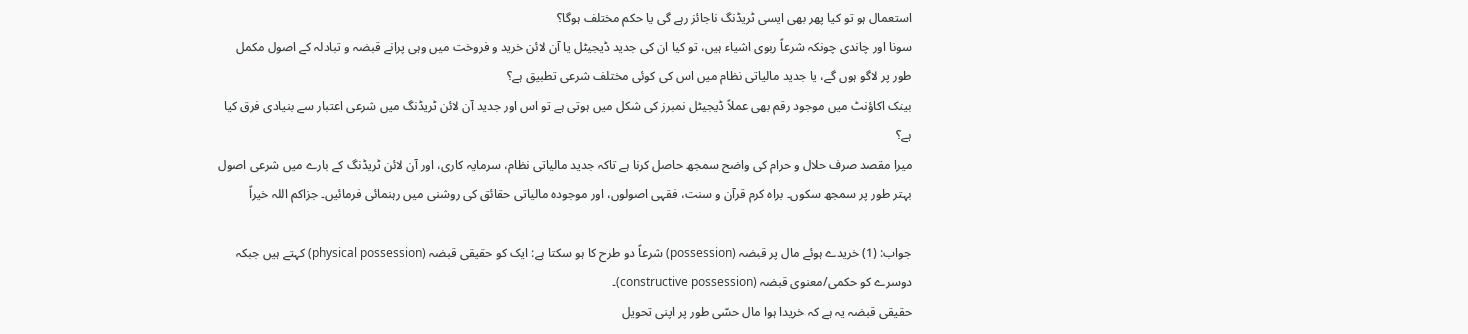استعمال ہو تو کیا پھر بھی ایسی ٹریڈنگ ناجائز رہے گی یا حکم مختلف ہوگا؟
سونا اور چاندی چونکہ شرعاً ربوی اشیاء ہیں، تو کیا ان کی جدید ڈیجیٹل یا آن لائن خرید و فروخت میں وہی پرانے قبضہ و تبادلہ کے اصول مکمل طور پر لاگو ہوں گے، یا جدید مالیاتی نظام میں اس کی کوئی مختلف شرعی تطبیق ہے؟
بینک اکاؤنٹ میں موجود رقم بھی عملاً ڈیجیٹل نمبرز کی شکل میں ہوتی ہے تو اس اور جدید آن لائن ٹریڈنگ میں شرعی اعتبار سے بنیادی فرق کیا ہے؟
میرا مقصد صرف حلال و حرام کی واضح سمجھ حاصل کرنا ہے تاکہ جدید مالیاتی نظام، سرمایہ کاری، اور آن لائن ٹریڈنگ کے بارے میں شرعی اصول بہتر طور پر سمجھ سکوں۔ براہ کرم قرآن و سنت، فقہی اصولوں، اور موجودہ مالیاتی حقائق کی روشنی میں رہنمائی فرمائیں۔ جزاکم اللہ خیراً

جواب: (1) خریدے ہوئے مال پر قبضہ (possession) شرعاً دو طرح کا ہو سکتا ہے: ایک کو حقیقی قبضہ (physical possession) کہتے ہیں جبکہ دوسرے کو حکمی/معنوی قبضہ (constructive possession)۔
حقیقی قبضہ یہ ہے کہ خریدا ہوا مال حسّی طور پر اپنی تحویل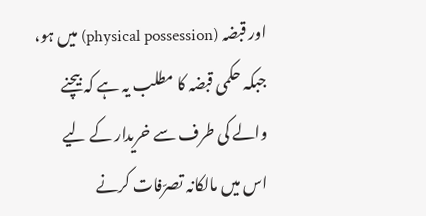اور قبضہ (physical possession) میں ہو، جبکہ حکمی قبضہ کا مطلب یہ ہے کہ بیچنے والے کی طرف سے خریدار کے لیے اس میں مالکانہ تصرّفات کرنے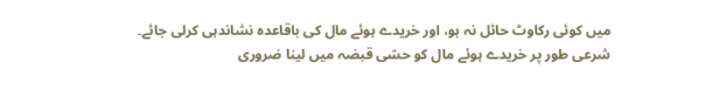میں کوئی رکاوٹ حائل نہ ہو، اور خریدے ہوئے مال کی باقاعدہ نشاندہی کرلی جائے۔
شرعی طور پر خریدے ہوئے مال کو حسّی قبضہ میں لینا ضروری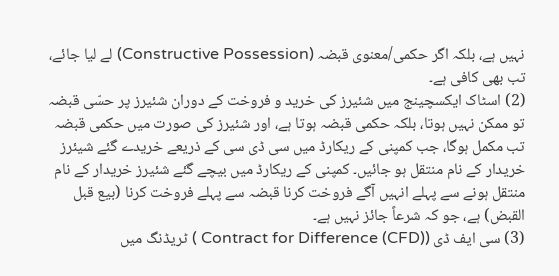نہیں ہے، بلکہ اگر حکمی/معنوی قبضہ (Constructive Possession) لے لیا جائے، تب بھی کافی ہے۔
(2) اسٹاک ایکسچینج میں شئیرز کی خرید و فروخت کے دوران شئیرز پر حسّی قبضہ تو ممکن نہیں ہوتا، بلکہ حکمی قبضہ ہوتا ہے، اور شئیرز کی صورت میں حکمی قبضہ تب مکمل ہوگا، جب کمپنی کے ریکارڈ میں سی ڈی سی کے ذریعے خریدے گئے شیئرز خریدار کے نام منتقل ہو جائیں۔ کمپنی کے ریکارڈ میں بیچے گئے شئیرز خریدار کے نام منتقل ہونے سے پہلے انہیں آگے فروخت کرنا قبضہ سے پہلے فروخت کرنا (بیع قبل القبض) ہے، جو کہ شرعاً جائز نہیں ہے۔
(3) سی ایف ڈی (Contract for Difference (CFD) ) ٹریڈنگ میں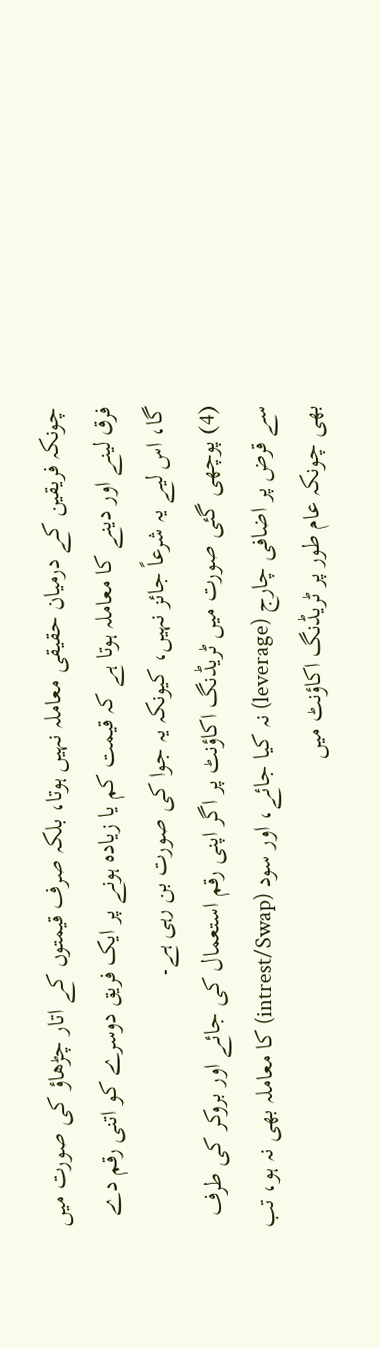چونکہ فریقین کے درمیان حقیقی معاملہ نہیں ہوتا، بلکہ صرف قیمتوں کے اتار چڑھاؤ کی صورت میں فرق لینے اور دینے کا معاملہ ہوتا ہے کہ قیمت کم یا زیادہ ہونے پر ایک فریق دوسرے کو اتنی رقم دے گا، اس لیے یہ شرعاً جائز نہیں، کیونکہ یہ جوا کی صورت بن رہی ہے۔
(4) پوچھی گئی صورت میں ٹریڈنگ اکاؤنٹ پر اگر اپنی رقم استعمال کی جائے اور بروکر کی طرف سے قرض پر اضافی چارج (leverage) نہ کیا جائے، اور سود (intrest/Swap) کا معاملہ بھی نہ ہو، تب بھی چونکہ عام طور پر ٹریڈنگ اکاؤنٹ میں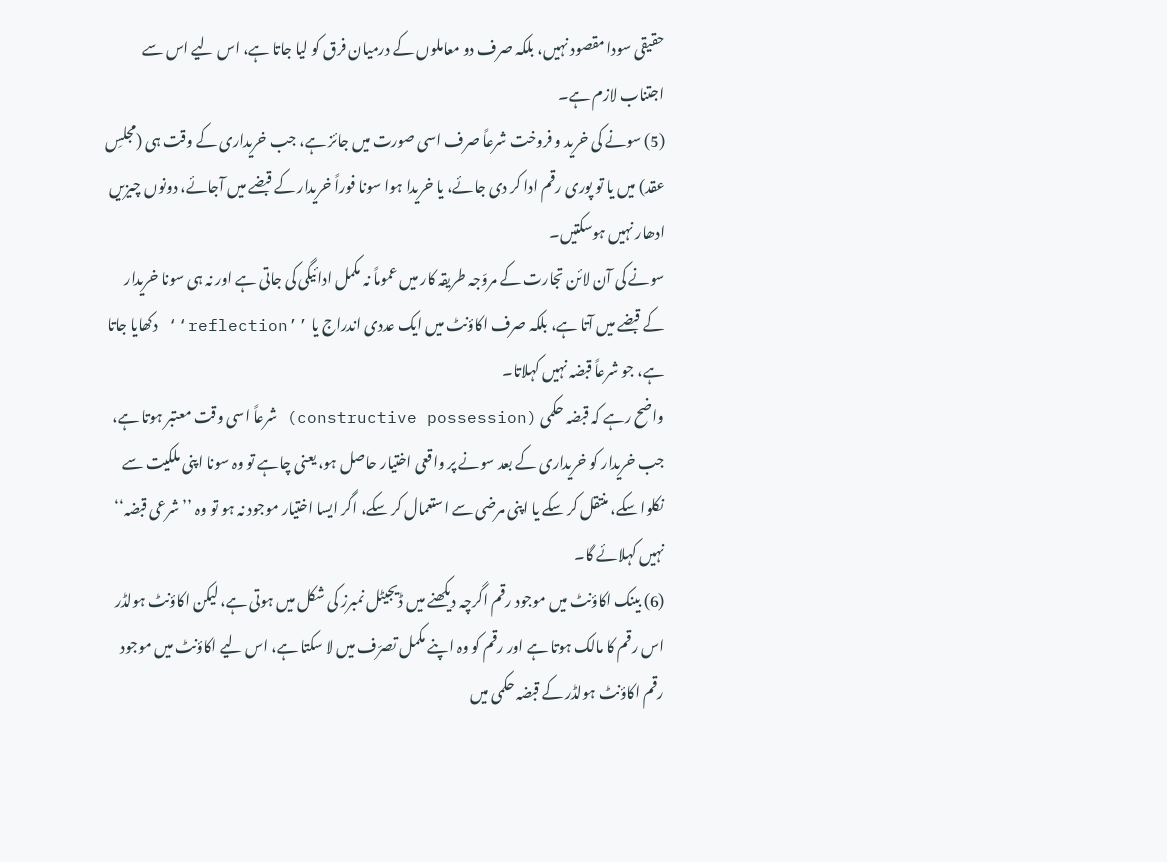حقیقی سودا مقصود نہیں، بلکہ صرف دو معاملوں کے درمیان فرق کو لیا جاتا ہے، اس لیے اس سے اجتناب لازم ہے۔
(5) سونے کی خرید و فروخت شرعاً صرف اسی صورت میں جائز ہے، جب خریداری کے وقت ہی (مجلسِ عقد) میں یا تو پوری رقم ادا کر دی جائے، یا خریدا ہوا سونا فوراً خریدار کے قبضے میں آجائے، دونوں چیزیں ادھار نہیں ہوسکتیں۔
سونے کی آن لائن تجارت کے مروّجہ طریقہ کار میں عموماً نہ مکمل ادائیگی کی جاتی ہے اور نہ ہی سونا خریدار کے قبضے میں آتا ہے، بلکہ صرف اکاؤنٹ میں ایک عددی اندراج یا ’’reflection‘‘ دکھایا جاتا ہے، جو شرعاً قبضہ نہیں کہلاتا۔
واضح رہے کہ قبضہ حکمی (constructive possession) شرعاً اسی وقت معتبر ہوتا ہے، جب خریدار کو خریداری کے بعد سونے پر واقعی اختیار حاصل ہو، یعنی چاہے تو وہ سونا اپنی ملکیت سے نکلوا سکے، منتقل کر سکے یا اپنی مرضی سے استعمال کر سکے، اگر ایسا اختیار موجود نہ ہو تو وہ ’’شرعی قبضہ‘‘ نہیں کہلائے گا۔
(6) بینک اکاؤنٹ میں موجود رقم اگرچہ دیکھنے میں ڈیجیٹل نمبرز کی شکل میں ہوتی ہے، لیکن اکاؤنٹ ہولڈر اس رقم کا مالک ہوتا ہے اور رقم کو وہ اپنے مکمل تصرّف میں لا سکتا ہے، اس لیے اکاؤنٹ میں موجود رقم اکاؤنٹ ہولڈر کے قبضہ حکمی میں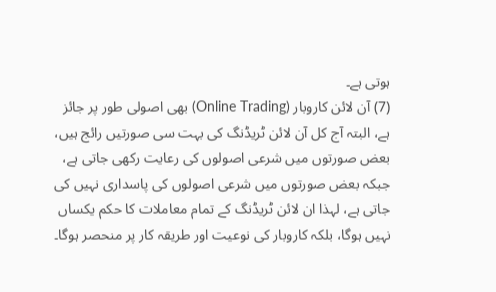ہوتی ہے۔
(7) آن لائن کاروبار (Online Trading) بھی اصولی طور پر جائز ہے، البتہ آج کل آن لائن ٹریڈنگ کی بہت سی صورتیں رائج ہیں، بعض صورتوں میں شرعی اصولوں کی رعایت رکھی جاتی ہے، جبکہ بعض صورتوں میں شرعی اصولوں کی پاسداری نہیں کی جاتی ہے، لہذا ان لائن ٹریڈنگ کے تمام معاملات کا حکم یکساں نہیں ہوگا، بلکہ کاروبار کی نوعیت اور طریقہ کار پر منحصر ہوگا۔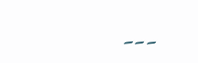۔۔۔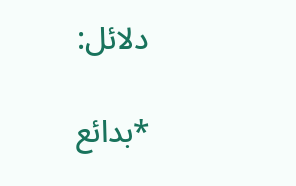دلائل:

*بدائع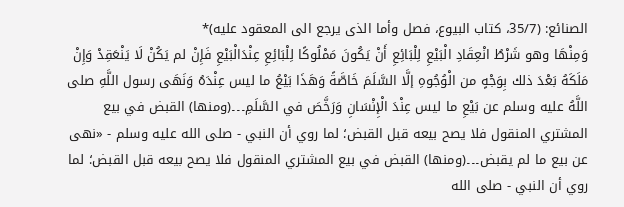الصنائع: (35/7، کتاب البیوع، فصل وأما الذی یرجع الی المعقود علیه)*
وَمِنْهَا وهو شَرْطُ انْعِقَادِ الْبَيْعِ لِلْبَائِعِ أَنْ يَكُونَ مَمْلُوكًا لِلْبَائِعِ عِنْدَالْبَيْعِ فَإِنْ لم يَكُنْ لَا يَنْعَقِدْ وَإِنْ مَلَكَهُ بَعْدَ ذلك بِوَجْهٍ من الْوُجُوهِ إلَّا السَّلَمَ خَاصَّةً وَهَذَا بَيْعُ ما ليس عِنْدَهُ وَنَهَى رسول اللَّهِ صلى اللَّهُ عليه وسلم عن بَيْعِ ما ليس عِنْدَ الْإِنْسَانِ وَرَخَّصَ في السَّلَمِ۔۔۔(ومنها) القبض في بيع المشتري المنقول فلا يصح بيعه قبل القبض؛ لما روي أن النبي - صلى الله عليه وسلم - «نهى عن بيع ما لم يقبض۔۔۔(ومنها) القبض في بيع المشتري المنقول فلا يصح بيعه قبل القبض؛ لما روي أن النبي - صلى الله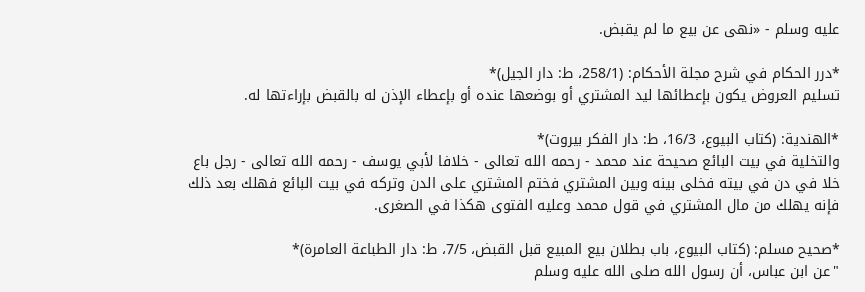عليه وسلم - «نهى عن بيع ما لم يقبض.

*درر الحكام في شرح مجلة الأحكام: (258/1، ط: دار الجيل)*
تسليم ‌العروض يكون بإعطائها ليد المشتري أو بوضعها عنده أو بإعطاء الإذن له بالقبض بإراءتها له.

*الهندية: (كتاب البيوع، 16/3، ط: دار الفكر بيروت)*
والتخلية ‌في ‌بيت ‌البائع صحيحة عند محمد - رحمه الله تعالى - خلافا لأبي يوسف - رحمه الله تعالى - رجل باع خلا في دن في بيته فخلى بينه وبين المشتري فختم المشتري على الدن وتركه في بيت البائع فهلك بعد ذلك فإنه يهلك من مال المشتري في قول محمد وعليه الفتوى هكذا في الصغرى.

*صحیح مسلم: (کتاب البیوع، باب بطلان بیع المبیع قبل القبض، 7/5، ط: دار الطباعة العامرۃ)*
"عن ابن عباس، أن رسول الله صلى الله عليه وسلم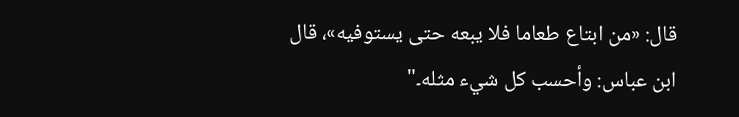قال: «من ابتاع طعاما فلا يبعه حتى يستوفيه»، قال ابن عباس: وأحسب كل شيء مثله۔"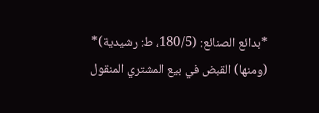*بدائع الصنائع: (180/5، ط: رشیدیة)*
(ومنها) القبض في بيع المشتري المنقول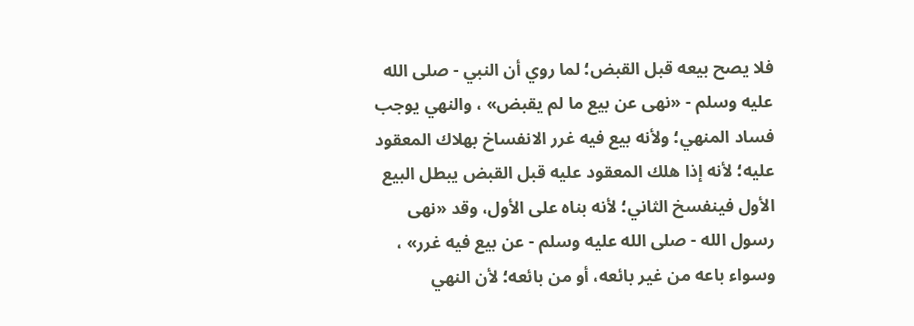فلا يصح بيعه قبل القبض؛ لما روي أن النبي - صلى الله عليه وسلم - «نهى عن بيع ما لم يقبض» ، والنهي يوجب فساد المنهي؛ ولأنه بيع فيه غرر الانفساخ بهلاك المعقود عليه؛ لأنه إذا هلك المعقود عليه قبل القبض يبطل البيع الأول فينفسخ الثاني؛ لأنه بناه على الأول، وقد «نهى رسول الله - صلى الله عليه وسلم - عن بيع فيه غرر» ، وسواء باعه من غير بائعه، أو من بائعه؛ لأن النهي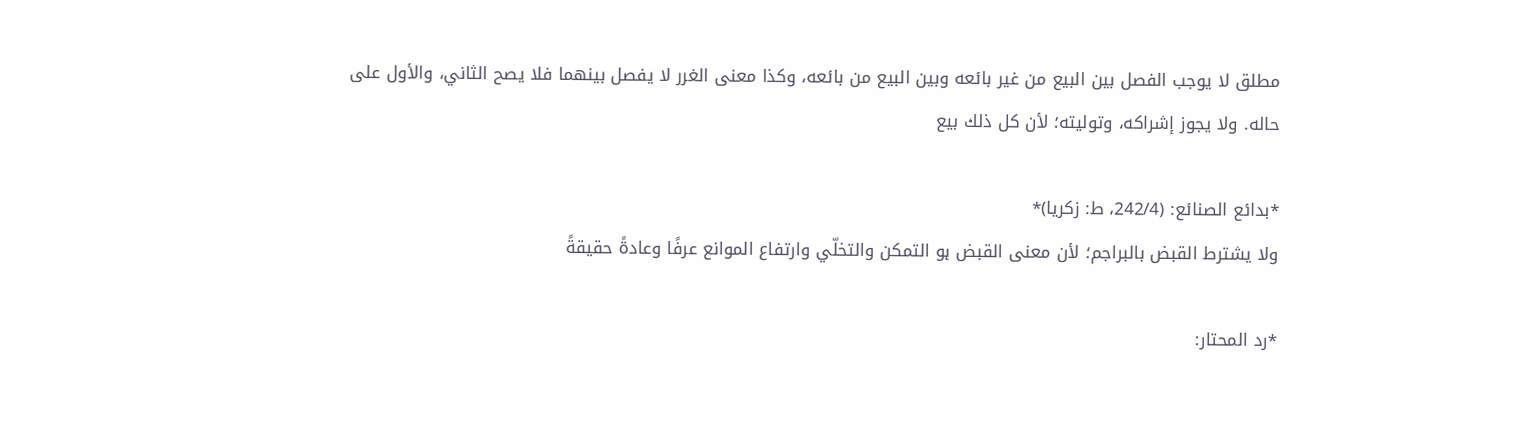مطلق لا يوجب الفصل بين البيع من غير بائعه وبين البيع من بائعه، وكذا معنى الغرر لا يفصل بينهما فلا يصح الثاني، والأول على حاله. ولا يجوز إشراكه، وتوليته؛ لأن كل ذلك بيع

*بدائع الصنائع: (242/4، ط: زکریا)*
ولا یشترط القبض بالبراجم؛ لأن معنی القبض ہو التمکن والتخلّي وارتفاع الموانع عرفًا وعادةً حقیقةً

*رد المحتار: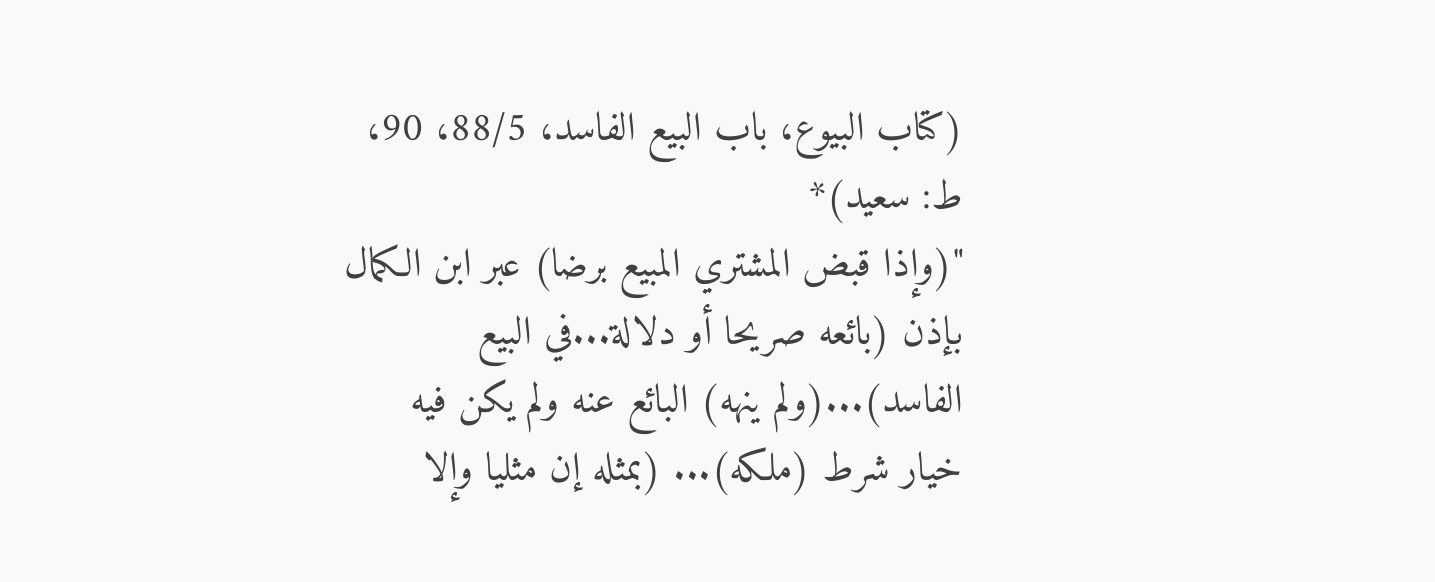(كتاب البيوع، باب البيع الفاسد، 88/5، 90، ط: سعید)*
"(وإذا قبض المشتري المبيع برضا) عبر ابن الكمال بإذن (بائعه صريحا أو دلالة...في البيع الفاسد)...(ولم ينهه) البائع عنه ولم يكن فيه خيار شرط (ملكه)... (بمثله إن مثليا وإلا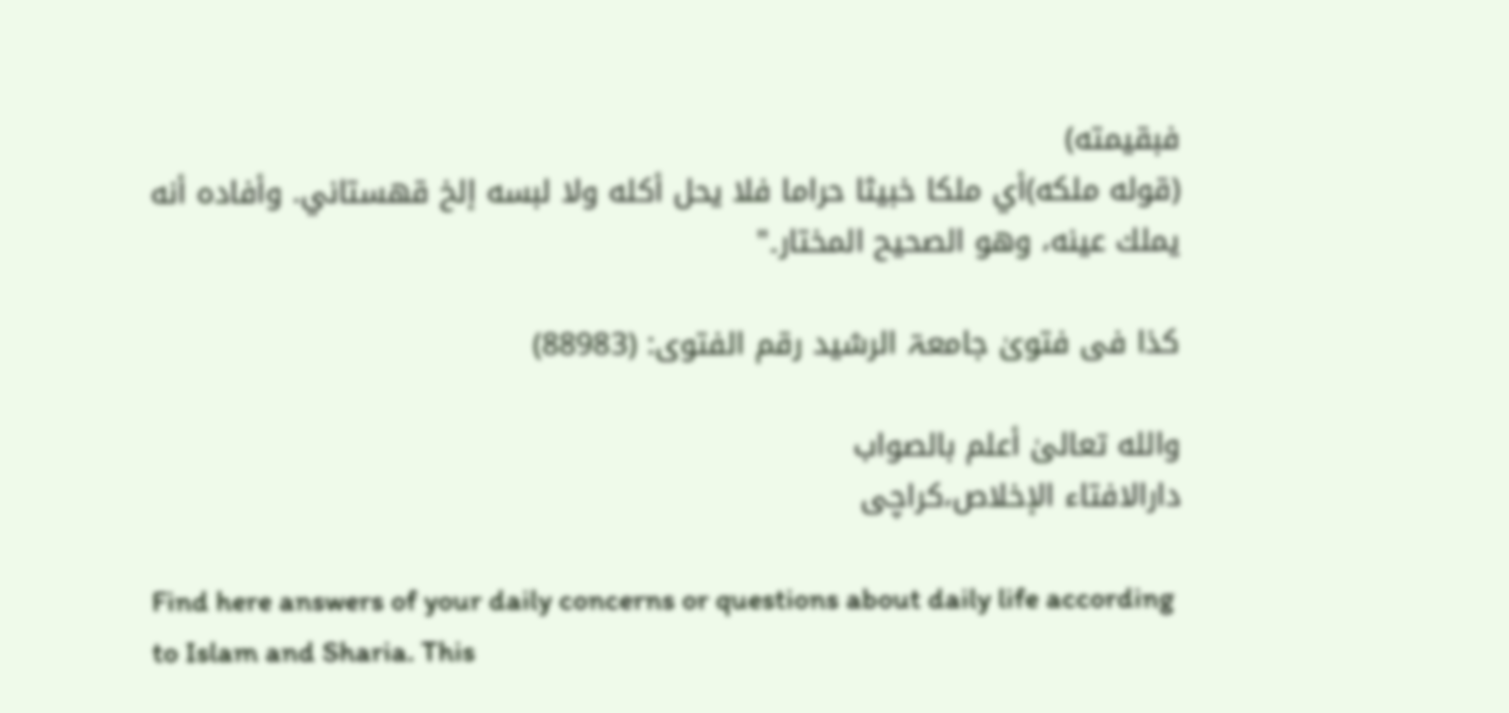فبقيمته)
(قوله ملكه)أي ملكا خبيثا حراما فلا يحل أكله ولا لبسه إلخ قهستاني. وأفاده أنه يملك عينه، وهو الصحيح المختار۔"

کذا فی فتویٰ جامعۃ الرشید رقم الفتوی: (88983)

والله تعالىٰ أعلم بالصواب
دارالافتاء الإخلاص،کراچی

Find here answers of your daily concerns or questions about daily life according to Islam and Sharia. This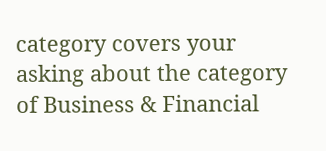category covers your asking about the category of Business & Financial